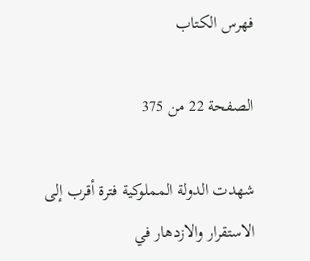فهرس الكتاب

الصفحة 22 من 375

شهدت الدولة المملوكية فترة أقرب إلى الاستقرار والازدهار في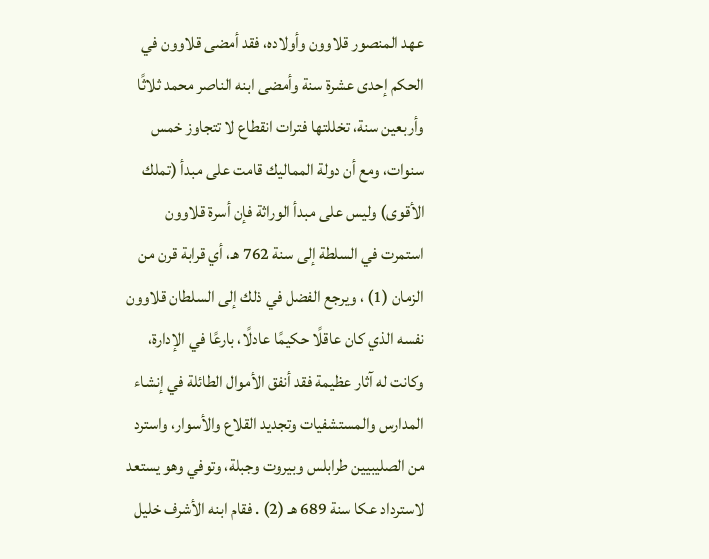عهد المنصور قلاوون وأولاده، فقد أمضى قلاوون في الحكم إحدى عشرة سنة وأمضى ابنه الناصر محمد ثلاثًا وأربعين سنة، تخللتها فترات انقطاع لا تتجاوز خمس سنوات، ومع أن دولة المماليك قامت على مبدأ (تملك الأقوى) وليس على مبدأ الوراثة فإن أسرة قلاوون استمرت في السلطة إلى سنة 762 هـ، أي قرابة قرن من الزمان (1) ، ويرجع الفضل في ذلك إلى السلطان قلاوون نفسه الذي كان عاقلًا حكيمًا عادلًا، بارعًا في الإدارة، وكانت له آثار عظيمة فقد أنفق الأموال الطائلة في إنشاء المدارس والمستشفيات وتجديد القلاع والأسوار، واسترد من الصليبيين طرابلس وبيروت وجبلة، وتوفي وهو يستعد لاسترداد عكا سنة 689 هـ (2) . فقام ابنه الأشرف خليل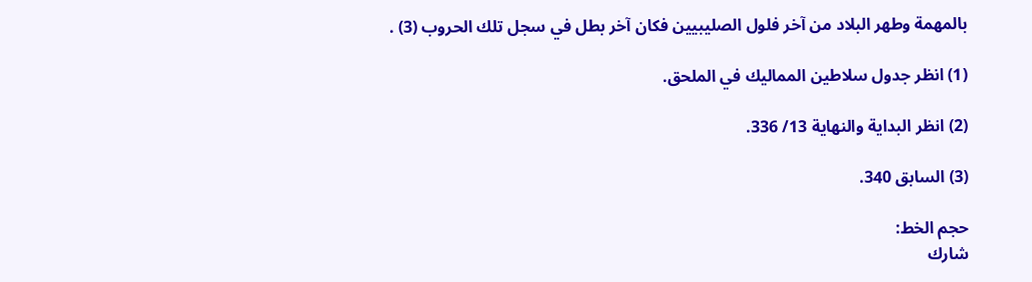بالمهمة وطهر البلاد من آخر فلول الصليبيين فكان آخر بطل في سجل تلك الحروب (3) .

(1) انظر جدول سلاطين المماليك في الملحق.

(2) انظر البداية والنهاية 13/ 336.

(3) السابق 340.

حجم الخط:
شارك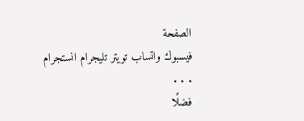الصفحة
فيسبوك واتساب تويتر تليجرام انستجرام
. . .
فضلًا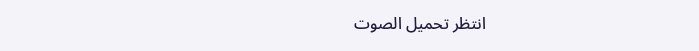انتظر تحميل الصوت